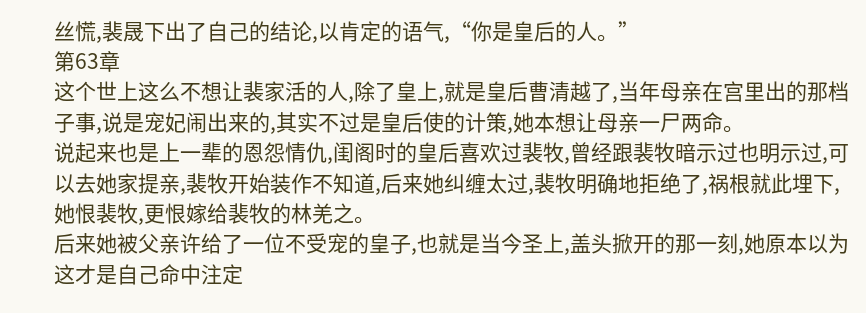丝慌,裴晟下出了自己的结论,以肯定的语气,“你是皇后的人。”
第63章
这个世上这么不想让裴家活的人,除了皇上,就是皇后曹清越了,当年母亲在宫里出的那档子事,说是宠妃闹出来的,其实不过是皇后使的计策,她本想让母亲一尸两命。
说起来也是上一辈的恩怨情仇,闺阁时的皇后喜欢过裴牧,曾经跟裴牧暗示过也明示过,可以去她家提亲,裴牧开始装作不知道,后来她纠缠太过,裴牧明确地拒绝了,祸根就此埋下,她恨裴牧,更恨嫁给裴牧的林羌之。
后来她被父亲许给了一位不受宠的皇子,也就是当今圣上,盖头掀开的那一刻,她原本以为这才是自己命中注定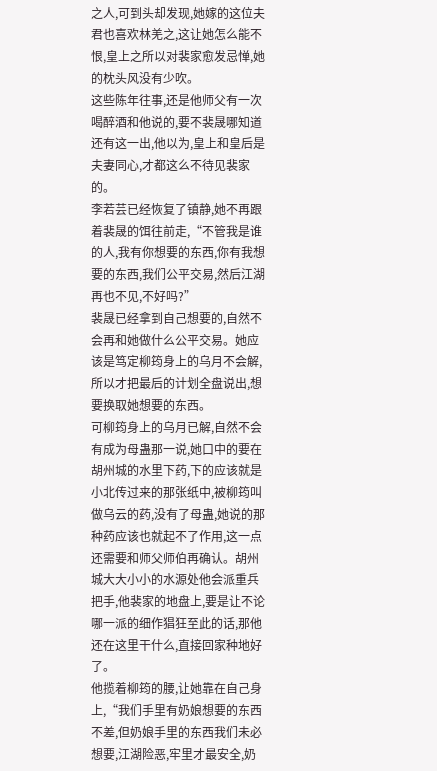之人,可到头却发现,她嫁的这位夫君也喜欢林羌之,这让她怎么能不恨,皇上之所以对裴家愈发忌惮,她的枕头风没有少吹。
这些陈年往事,还是他师父有一次喝醉酒和他说的,要不裴晟哪知道还有这一出,他以为,皇上和皇后是夫妻同心,才都这么不待见裴家的。
李若芸已经恢复了镇静,她不再跟着裴晟的饵往前走,“不管我是谁的人,我有你想要的东西,你有我想要的东西,我们公平交易,然后江湖再也不见,不好吗?”
裴晟已经拿到自己想要的,自然不会再和她做什么公平交易。她应该是笃定柳筠身上的乌月不会解,所以才把最后的计划全盘说出,想要换取她想要的东西。
可柳筠身上的乌月已解,自然不会有成为母蛊那一说,她口中的要在胡州城的水里下药,下的应该就是小北传过来的那张纸中,被柳筠叫做乌云的药,没有了母蛊,她说的那种药应该也就起不了作用,这一点还需要和师父师伯再确认。胡州城大大小小的水源处他会派重兵把手,他裴家的地盘上,要是让不论哪一派的细作猖狂至此的话,那他还在这里干什么,直接回家种地好了。
他揽着柳筠的腰,让她靠在自己身上,“我们手里有奶娘想要的东西不差,但奶娘手里的东西我们未必想要,江湖险恶,牢里才最安全,奶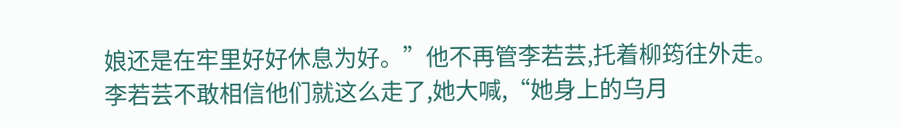娘还是在牢里好好休息为好。”他不再管李若芸,托着柳筠往外走。
李若芸不敢相信他们就这么走了,她大喊,“她身上的乌月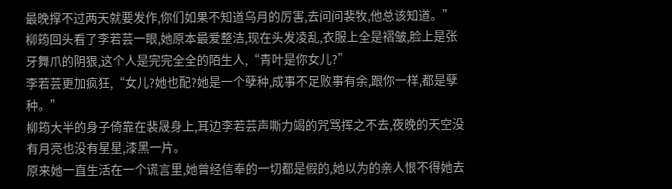最晚撑不过两天就要发作,你们如果不知道乌月的厉害,去问问裴牧,他总该知道。”
柳筠回头看了李若芸一眼,她原本最爱整洁,现在头发凌乱,衣服上全是褶皱,脸上是张牙舞爪的阴狠,这个人是完完全全的陌生人,“青叶是你女儿?”
李若芸更加疯狂,“女儿?她也配?她是一个孽种,成事不足败事有余,跟你一样,都是孽种。”
柳筠大半的身子倚靠在裴晟身上,耳边李若芸声嘶力竭的咒骂挥之不去,夜晚的天空没有月亮也没有星星,漆黑一片。
原来她一直生活在一个谎言里,她曾经信奉的一切都是假的,她以为的亲人恨不得她去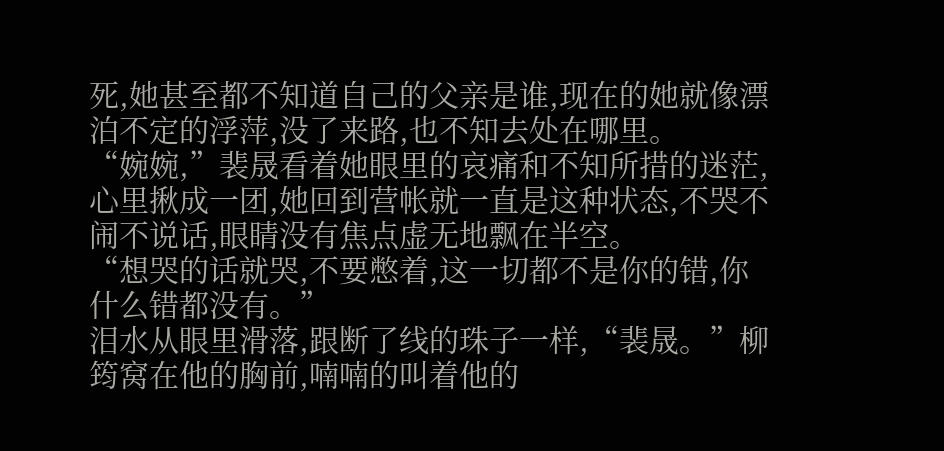死,她甚至都不知道自己的父亲是谁,现在的她就像漂泊不定的浮萍,没了来路,也不知去处在哪里。
“婉婉,”裴晟看着她眼里的哀痛和不知所措的迷茫,心里揪成一团,她回到营帐就一直是这种状态,不哭不闹不说话,眼睛没有焦点虚无地飘在半空。
“想哭的话就哭,不要憋着,这一切都不是你的错,你什么错都没有。”
泪水从眼里滑落,跟断了线的珠子一样,“裴晟。”柳筠窝在他的胸前,喃喃的叫着他的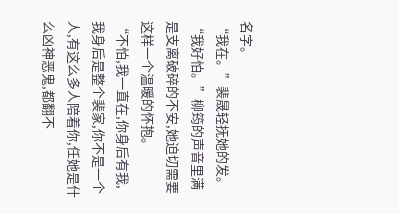名字。
“我在。”裴晟轻抚她的发。
“我好怕。”柳筠的声音里满是支离破碎的不安,她迫切需要这样一个温暖的怀抱。
“不怕,我一直在,你身后有我,我身后是整个裴家,你不是一个人,有这么多人陪着你,任她是什么凶神恶鬼,都翻不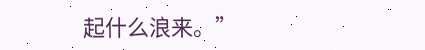起什么浪来。”